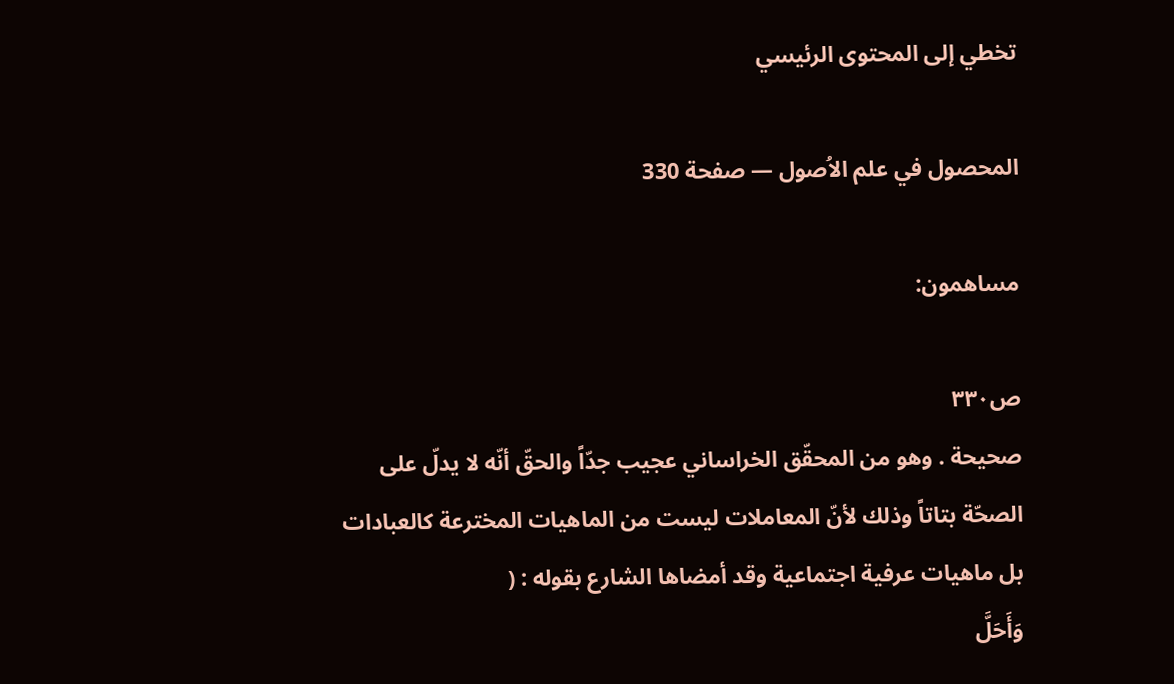تخطي إلى المحتوى الرئيسي

المحصول في علم الاُصول — صفحة 330

مساهمون:

ص٣٣٠
صحيحة . وهو من المحقّق الخراساني عجيب جدّاً والحقّ أنّه لا يدلّ على الصحّة بتاتاً وذلك لأنّ المعاملات ليست من الماهيات المخترعة كالعبادات بل ماهيات عرفية اجتماعية وقد أمضاها الشارع بقوله : (
وَأَحَلَّ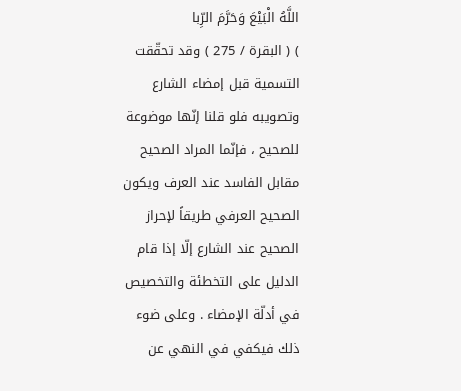اللَّهُ الْبَيْعَ وَحَرَّمَ الرِّبا
) ( البقرة / 275 ) وقد تحقّقت التسمية قبل إمضاء الشارع وتصويبه فلو قلنا إنّها موضوعة للصحيح ، فإنّما المراد الصحيح مقابل الفاسد عند العرف ويكون الصحيح العرفي طريقاً لإحراز الصحيح عند الشارع إلّا إذا قام الدليل على التخطئة والتخصيص في أدلّة الإمضاء . وعلى ضوء ذلك فيكفي في النهي عن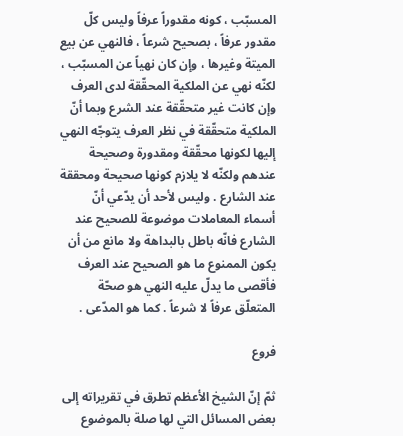المسبّب ، كونه مقدوراً عرفاً وليس كلّ مقدور عرفاً ، بصحيح شرعاً ، فالنهي عن بيع الميتة وغيرها ، وإن كان نهياً عن المسبّب ، لكنّه نهي عن الملكية المحقّقة لدى العرف وإن كانت غير متحقّقة عند الشرع وبما أنّ الملكية متحقّقة في نظر العرف يتوجّه النهي إليها لكونها محقّقة ومقدورة وصحيحة عندهم ولكنّه لا يلازم كونها صحيحة ومحققة عند الشارع . وليس لأحد أن يدّعي أنّ أسماء المعاملات موضوعة للصحيح عند الشارع فانّه باطل بالبداهة ولا مانع من أن يكون الممنوع ما هو الصحيح عند العرف فأقصى ما يدلّ عليه النهي هو صحّة المتعلّق عرفاً لا شرعاً . كما هو المدّعى .

فروع

ثمّ إنّ الشيخ الأعظم تطرق في تقريراته إلى بعض المسائل التي لها صلة بالموضوع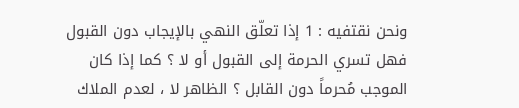ونحن نقتفيه : 1 إذا تعلّق النهي بالإيجاب دون القبول فهل تسري الحرمة إلى القبول أو لا ؟ كما إذا كان الموجب مُحرماً دون القابل ؟ الظاهر لا ، لعدم الملاك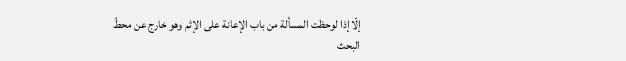إلّا إذا لوحظت المسألة من باب الإعانة على الإثم وهو خارج عن محطّ البحث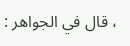، قال في الجواهر :